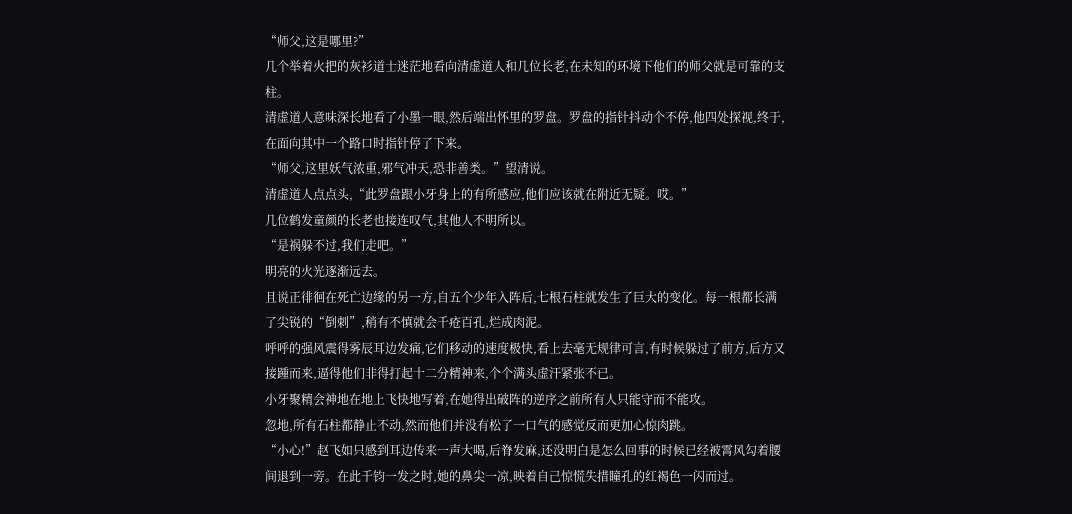“师父,这是哪里?”
几个举着火把的灰衫道士迷茫地看向清虚道人和几位长老,在未知的环境下他们的师父就是可靠的支柱。
清虚道人意味深长地看了小墨一眼,然后端出怀里的罗盘。罗盘的指针抖动个不停,他四处探视,终于,在面向其中一个路口时指针停了下来。
“师父,这里妖气浓重,邪气冲天,恐非善类。”望清说。
清虚道人点点头,“此罗盘跟小牙身上的有所感应,他们应该就在附近无疑。哎。”
几位鹤发童颜的长老也接连叹气,其他人不明所以。
“是祸躲不过,我们走吧。”
明亮的火光逐渐远去。
且说正徘徊在死亡边缘的另一方,自五个少年入阵后,七根石柱就发生了巨大的变化。每一根都长满了尖锐的“倒刺”,稍有不慎就会千疮百孔,烂成肉泥。
呼呼的强风震得雾辰耳边发痛,它们移动的速度极快,看上去毫无规律可言,有时候躲过了前方,后方又接踵而来,逼得他们非得打起十二分精神来,个个满头虚汗紧张不已。
小牙聚精会神地在地上飞快地写着,在她得出破阵的逆序之前所有人只能守而不能攻。
忽地,所有石柱都静止不动,然而他们并没有松了一口气的感觉反而更加心惊肉跳。
“小心!”赵飞如只感到耳边传来一声大喝,后脊发麻,还没明白是怎么回事的时候已经被霄风勾着腰间退到一旁。在此千钧一发之时,她的鼻尖一凉,映着自己惊慌失措瞳孔的红褐色一闪而过。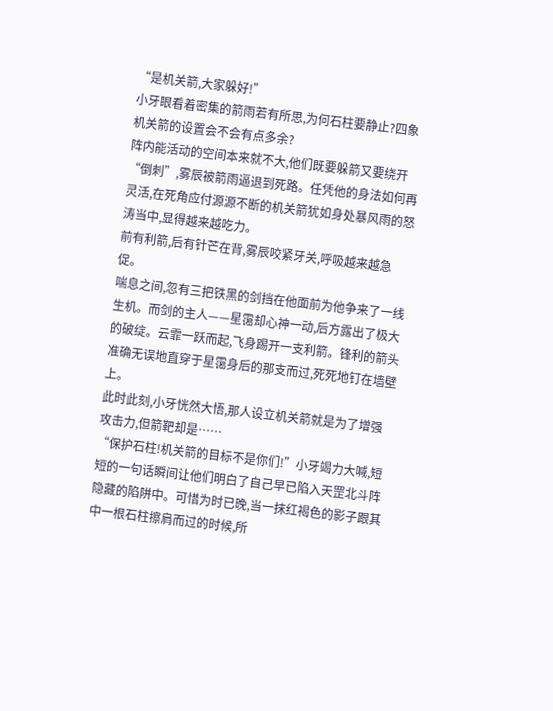“是机关箭,大家躲好!”
小牙眼看着密集的箭雨若有所思,为何石柱要静止?四象机关箭的设置会不会有点多余?
阵内能活动的空间本来就不大,他们既要躲箭又要绕开“倒刺”,雾辰被箭雨逼退到死路。任凭他的身法如何再灵活,在死角应付源源不断的机关箭犹如身处暴风雨的怒涛当中,显得越来越吃力。
前有利箭,后有针芒在背,雾辰咬紧牙关,呼吸越来越急促。
喘息之间,忽有三把铁黑的剑挡在他面前为他争来了一线生机。而剑的主人——星霭却心神一动,后方露出了极大的破绽。云霏一跃而起,飞身踢开一支利箭。锋利的箭头准确无误地直穿于星霭身后的那支而过,死死地钉在墙壁上。
此时此刻,小牙恍然大悟,那人设立机关箭就是为了增强攻击力,但箭靶却是……
“保护石柱!机关箭的目标不是你们!”小牙竭力大喊,短短的一句话瞬间让他们明白了自己早已陷入天罡北斗阵隐藏的陷阱中。可惜为时已晚,当一抹红褐色的影子跟其中一根石柱擦肩而过的时候,所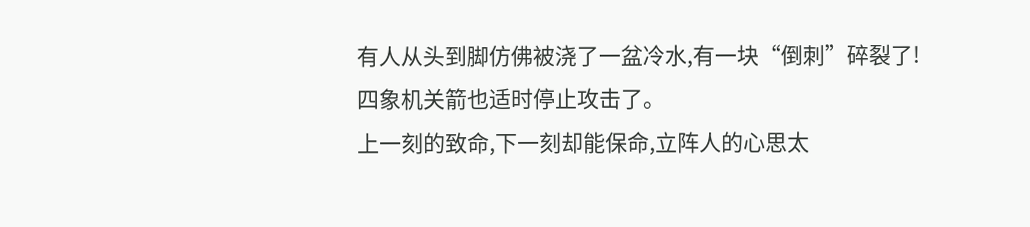有人从头到脚仿佛被浇了一盆冷水,有一块“倒刺”碎裂了!
四象机关箭也适时停止攻击了。
上一刻的致命,下一刻却能保命,立阵人的心思太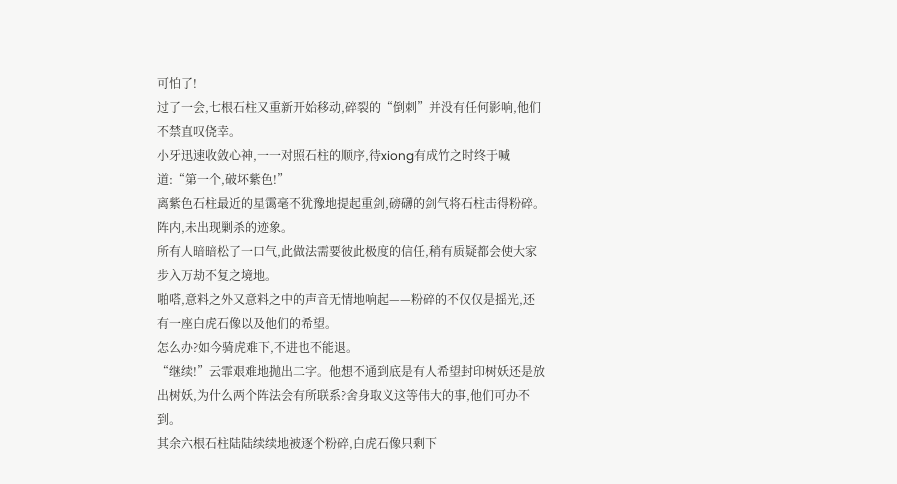可怕了!
过了一会,七根石柱又重新开始移动,碎裂的“倒刺”并没有任何影响,他们不禁直叹侥幸。
小牙迅速收敛心神,一一对照石柱的顺序,待xiong有成竹之时终于喊道:“第一个,破坏紫色!”
离紫色石柱最近的星霭毫不犹豫地提起重剑,磅礴的剑气将石柱击得粉碎。
阵内,未出现剿杀的迹象。
所有人暗暗松了一口气,此做法需要彼此极度的信任,稍有质疑都会使大家步入万劫不复之境地。
啪嗒,意料之外又意料之中的声音无情地响起——粉碎的不仅仅是摇光,还有一座白虎石像以及他们的希望。
怎么办?如今骑虎难下,不进也不能退。
“继续!”云霏艰难地抛出二字。他想不通到底是有人希望封印树妖还是放出树妖,为什么两个阵法会有所联系?舍身取义这等伟大的事,他们可办不到。
其余六根石柱陆陆续续地被逐个粉碎,白虎石像只剩下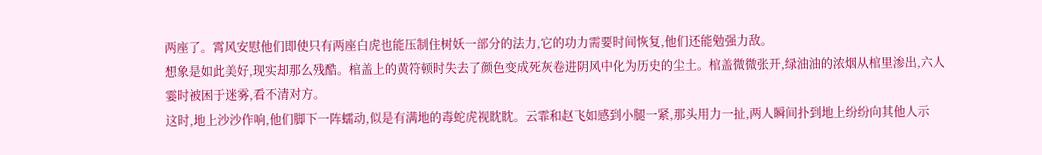两座了。霄风安慰他们即使只有两座白虎也能压制住树妖一部分的法力,它的功力需要时间恢复,他们还能勉强力敌。
想象是如此美好,现实却那么残酷。棺盖上的黄符顿时失去了颜色变成死灰卷进阴风中化为历史的尘土。棺盖微微张开,绿油油的浓烟从棺里渗出,六人霎时被困于迷雾,看不清对方。
这时,地上沙沙作响,他们脚下一阵蠕动,似是有满地的毒蛇虎视眈眈。云霏和赵飞如感到小腿一紧,那头用力一扯,两人瞬间扑到地上纷纷向其他人示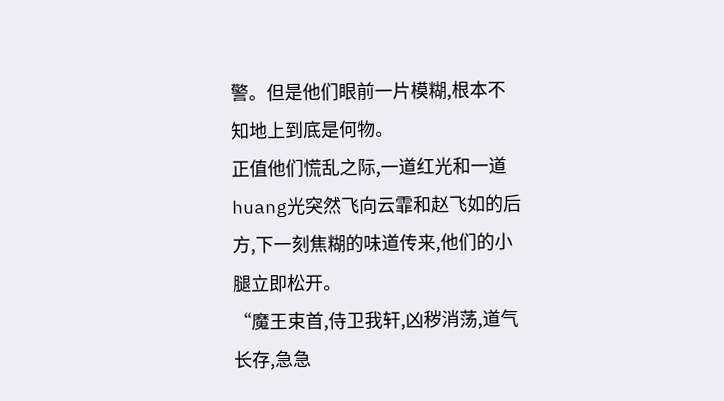警。但是他们眼前一片模糊,根本不知地上到底是何物。
正值他们慌乱之际,一道红光和一道huang光突然飞向云霏和赵飞如的后方,下一刻焦糊的味道传来,他们的小腿立即松开。
“魔王束首,侍卫我轩,凶秽消荡,道气长存,急急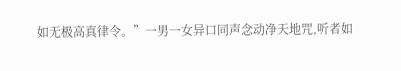如无极高真律令。”一男一女异口同声念动净天地咒,听者如